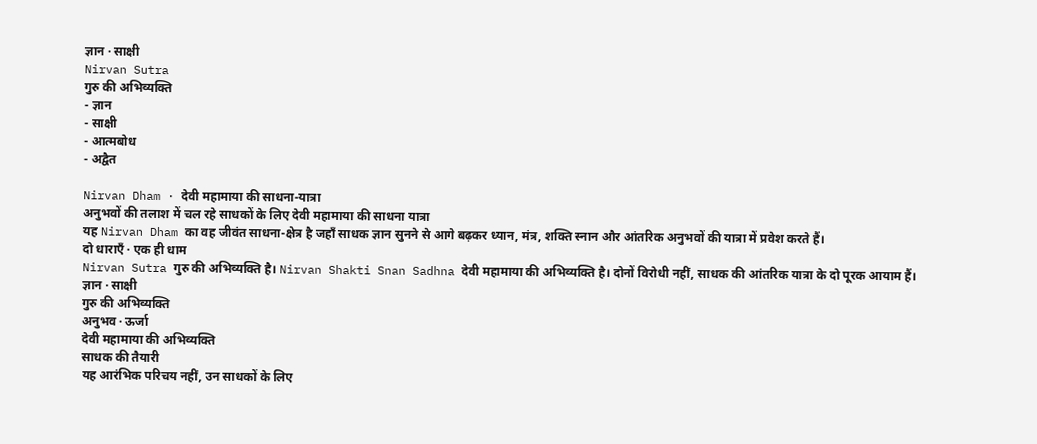ज्ञान · साक्षी
Nirvan Sutra
गुरु की अभिव्यक्ति
- ज्ञान
- साक्षी
- आत्मबोध
- अद्वैत

Nirvan Dham · देवी महामाया की साधना-यात्रा
अनुभवों की तलाश में चल रहे साधकों के लिए देवी महामाया की साधना यात्रा
यह Nirvan Dham का वह जीवंत साधना-क्षेत्र है जहाँ साधक ज्ञान सुनने से आगे बढ़कर ध्यान, मंत्र, शक्ति स्नान और आंतरिक अनुभवों की यात्रा में प्रवेश करते हैं।
दो धाराएँ · एक ही धाम
Nirvan Sutra गुरु की अभिव्यक्ति है। Nirvan Shakti Snan Sadhna देवी महामाया की अभिव्यक्ति है। दोनों विरोधी नहीं, साधक की आंतरिक यात्रा के दो पूरक आयाम हैं।
ज्ञान · साक्षी
गुरु की अभिव्यक्ति
अनुभव · ऊर्जा
देवी महामाया की अभिव्यक्ति
साधक की तैयारी
यह आरंभिक परिचय नहीं, उन साधकों के लिए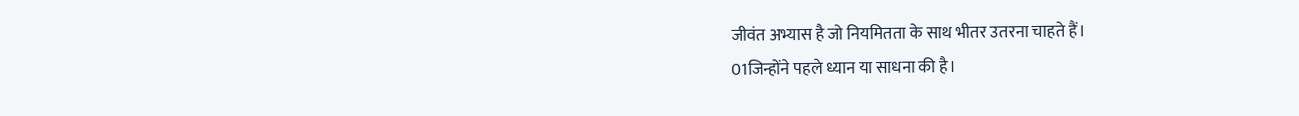जीवंत अभ्यास है जो नियमितता के साथ भीतर उतरना चाहते हैं।
01जिन्होंने पहले ध्यान या साधना की है।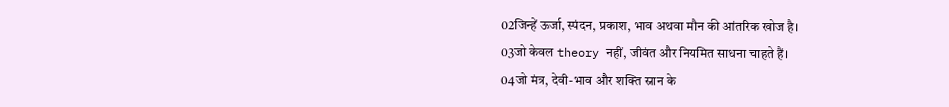02जिन्हें ऊर्जा, स्पंदन, प्रकाश, भाव अथवा मौन की आंतरिक खोज है।
03जो केवल theory नहीं, जीवंत और नियमित साधना चाहते हैं।
04जो मंत्र, देवी-भाव और शक्ति स्नान के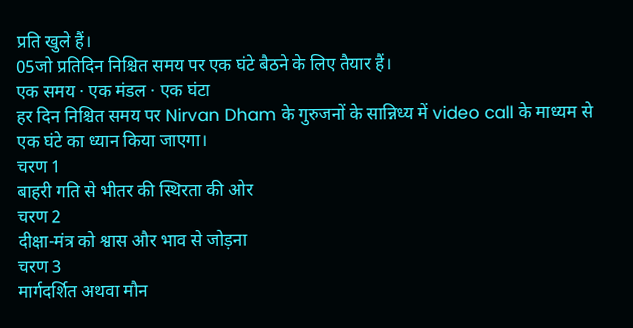प्रति खुले हैं।
05जो प्रतिदिन निश्चित समय पर एक घंटे बैठने के लिए तैयार हैं।
एक समय · एक मंडल · एक घंटा
हर दिन निश्चित समय पर Nirvan Dham के गुरुजनों के सान्निध्य में video call के माध्यम से एक घंटे का ध्यान किया जाएगा।
चरण 1
बाहरी गति से भीतर की स्थिरता की ओर
चरण 2
दीक्षा-मंत्र को श्वास और भाव से जोड़ना
चरण 3
मार्गदर्शित अथवा मौन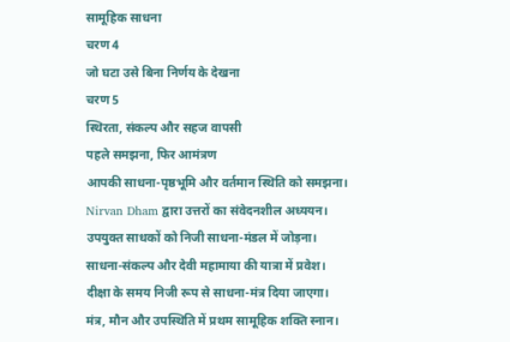सामूहिक साधना
चरण 4
जो घटा उसे बिना निर्णय के देखना
चरण 5
स्थिरता, संकल्प और सहज वापसी
पहले समझना, फिर आमंत्रण
आपकी साधना-पृष्ठभूमि और वर्तमान स्थिति को समझना।
Nirvan Dham द्वारा उत्तरों का संवेदनशील अध्ययन।
उपयुक्त साधकों को निजी साधना-मंडल में जोड़ना।
साधना-संकल्प और देवी महामाया की यात्रा में प्रवेश।
दीक्षा के समय निजी रूप से साधना-मंत्र दिया जाएगा।
मंत्र, मौन और उपस्थिति में प्रथम सामूहिक शक्ति स्नान।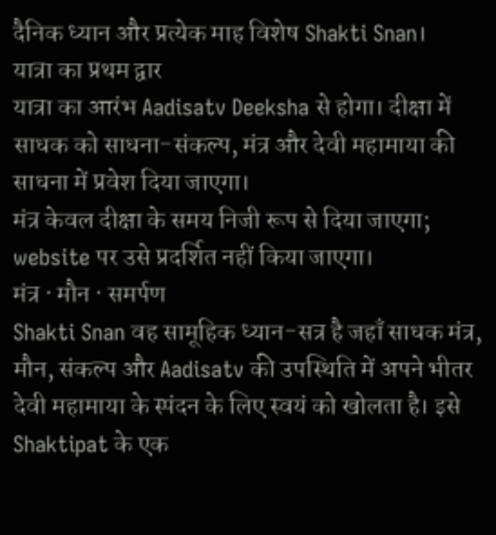दैनिक ध्यान और प्रत्येक माह विशेष Shakti Snan।
यात्रा का प्रथम द्वार
यात्रा का आरंभ Aadisatv Deeksha से होगा। दीक्षा में साधक को साधना-संकल्प, मंत्र और देवी महामाया की साधना में प्रवेश दिया जाएगा।
मंत्र केवल दीक्षा के समय निजी रूप से दिया जाएगा; website पर उसे प्रदर्शित नहीं किया जाएगा।
मंत्र · मौन · समर्पण
Shakti Snan वह सामूहिक ध्यान-सत्र है जहाँ साधक मंत्र, मौन, संकल्प और Aadisatv की उपस्थिति में अपने भीतर देवी महामाया के स्पंदन के लिए स्वयं को खोलता है। इसे Shaktipat के एक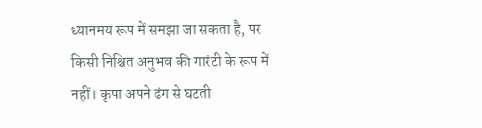ध्यानमय रूप में समझा जा सकता है, पर किसी निश्चित अनुभव की गारंटी के रूप में नहीं। कृपा अपने ढंग से घटती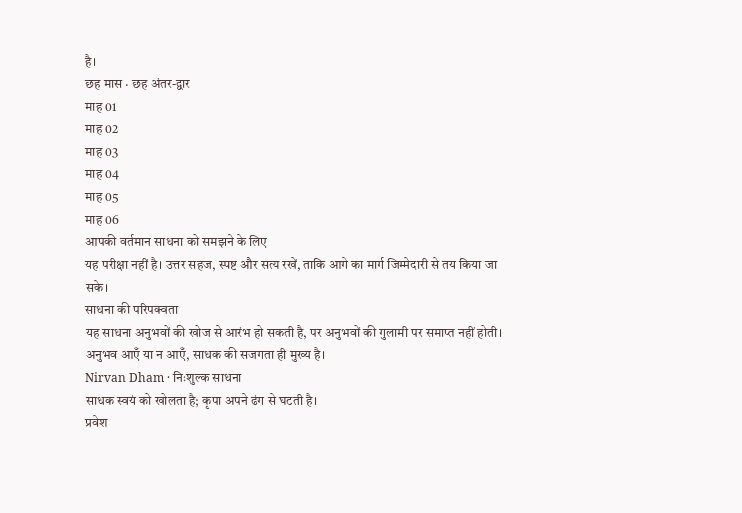है।
छह मास · छह अंतर-द्वार
माह 01
माह 02
माह 03
माह 04
माह 05
माह 06
आपकी वर्तमान साधना को समझने के लिए
यह परीक्षा नहीं है। उत्तर सहज, स्पष्ट और सत्य रखें, ताकि आगे का मार्ग जिम्मेदारी से तय किया जा सके।
साधना की परिपक्वता
यह साधना अनुभवों की खोज से आरंभ हो सकती है, पर अनुभवों की गुलामी पर समाप्त नहीं होती। अनुभव आएँ या न आएँ, साधक की सजगता ही मुख्य है।
Nirvan Dham · निःशुल्क साधना
साधक स्वयं को खोलता है; कृपा अपने ढंग से घटती है।
प्रवेश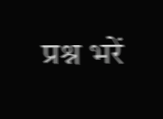प्रश्न भरें